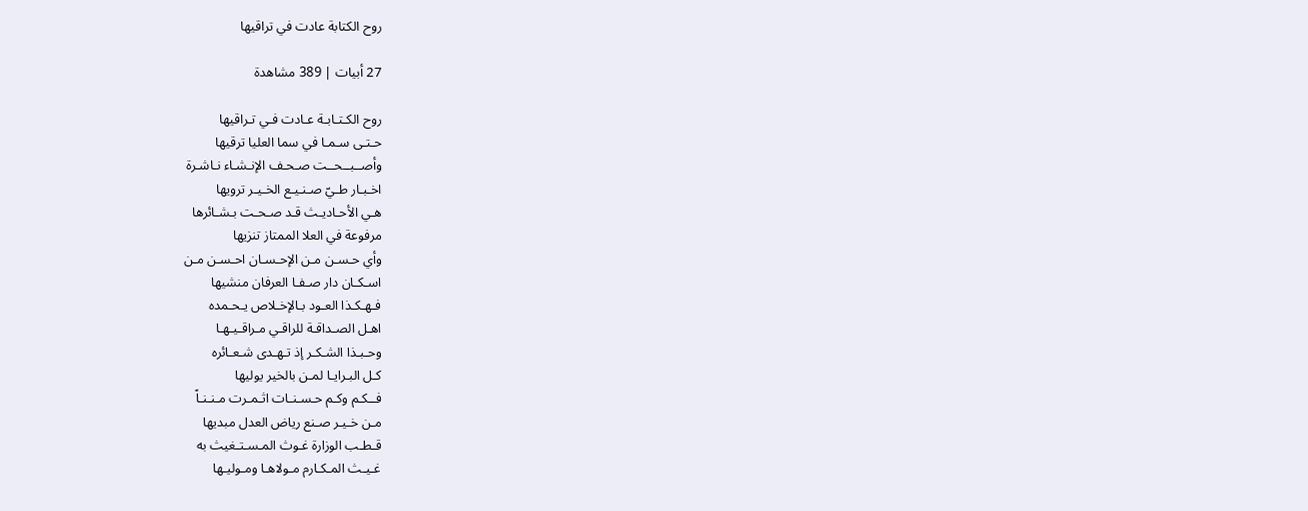روح الكتابة عادت في تراقيها

27 أبيات | 389 مشاهدة

روح الكـتـابـة عـادت فـي تـراقيها
حـتـى سـمـا في سما العليا ترقيها
وأصــبــحــت صـحـف الإنـشـاء نـاشـرة
اخـبـار طـيّ صـنـيـع الخـيـر ترويها
هـي الأحـاديـث قـد صـحـت بـشـائرها
مرفوعة في العلا الممتاز تنزيها
وأي حـسـن مـن الإحـسـان احـسـن مـن
اسـكـان دار صـفـا العرفان منشيها
فـهـكـذا العـود بـالإخـلاص يـحـمده
اهـل الصـداقـة للراقـي مـراقـيـهـا
وحـبـذا الشـكـر إذ تـهـدى شـعـائره
كـل البـرايـا لمـن بالخير يوليها
فــكـم وكـم حـسـنـات اثـمـرت مـنـنـاً
مـن خـيـر صـنع رياض العدل مبديها
قـطـب الوزارة غـوث المـسـتـغيث به
غـيـث المـكـارم مـولاهـا ومـوليـها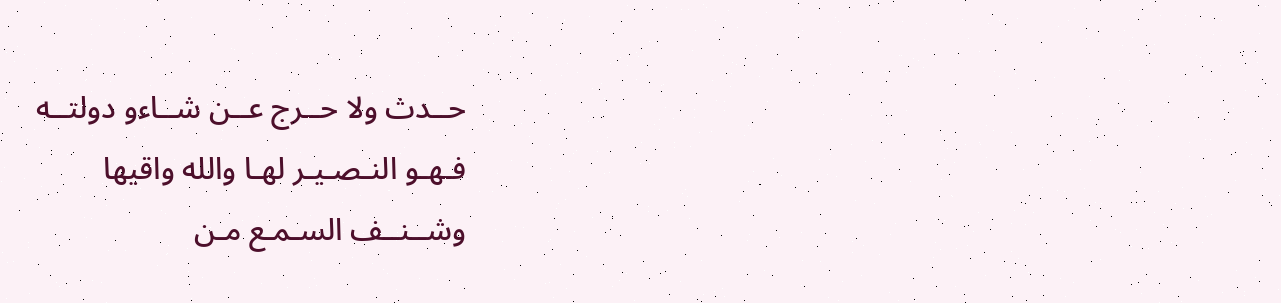حــدث ولا حــرج عــن شــاءو دولتــه
فـهـو النـصـيـر لهـا والله واقيها
وشــنــف السـمـع مـن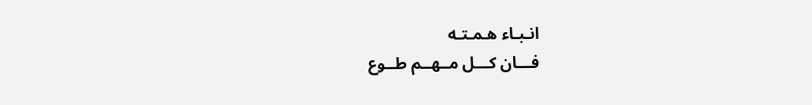انـبـاء هـمـتـه
فـــان كـــل مــهــم طــوع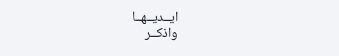ايــديــهــا
واذكــر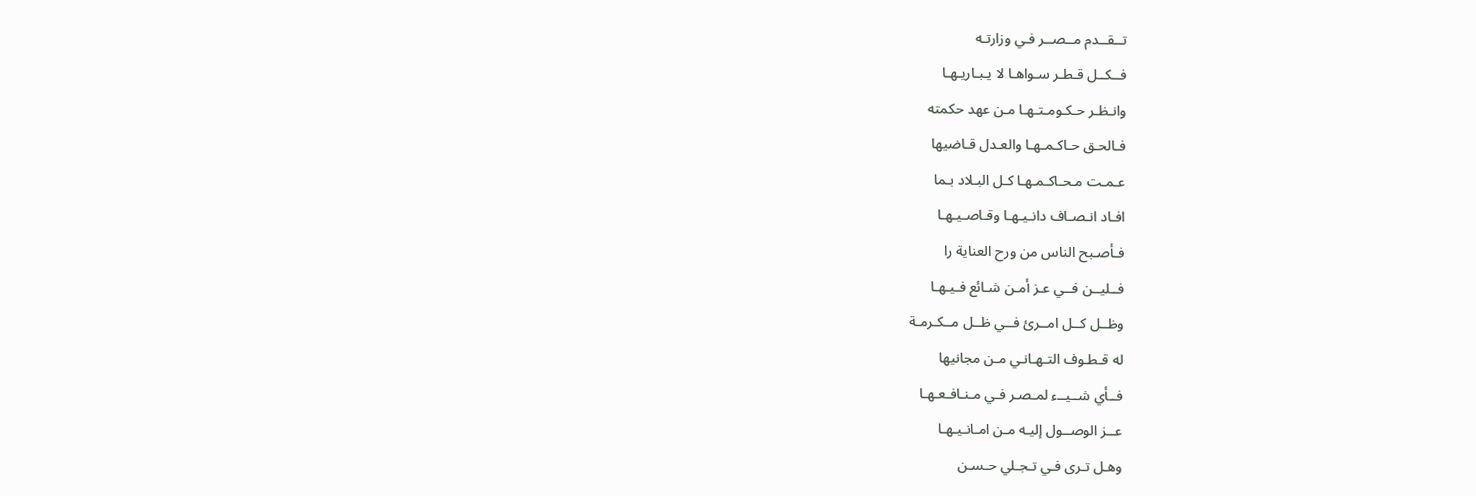تــقــدم مــصــر فـي وزارتـه
فــكــل قـطـر سـواهـا لا يـبـاريـهـا
وانـظـر حـكـومـتـهـا مـن عهد حكمته
فـالحـق حـاكـمـهـا والعـدل قـاضيها
عـمـت مـحـاكـمـهـا كـل البـلاد بـما
افـاد انـصـاف دانـيـهـا وقـاصـيـهـا
فـأصـبح الناس من ورح العناية را
فــليــن فــي عـز أمـن شـائع فـيـهـا
وظــل كــل امــرئ فــي ظــل مــكـرمـة
له قـطـوف التـهـانـي مـن مجانيها
فــأي شــيــء لمـصـر فـي مـنـافـعـهـا
عــز الوصــول إليـه مـن امـانـيـهـا
وهـل تـرى فـي تـجـلي حـسـن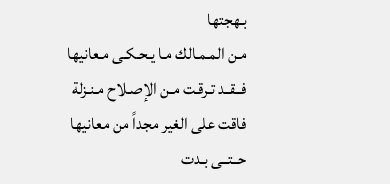بـهجتها
مـن المـمـالك مـا يـحـكـى مـعانيها
فــقــد تـرقـت مـن الإصـلاح مـنـزلة
فاقت على الغير مجداً من معانيها
حــتــى بـدت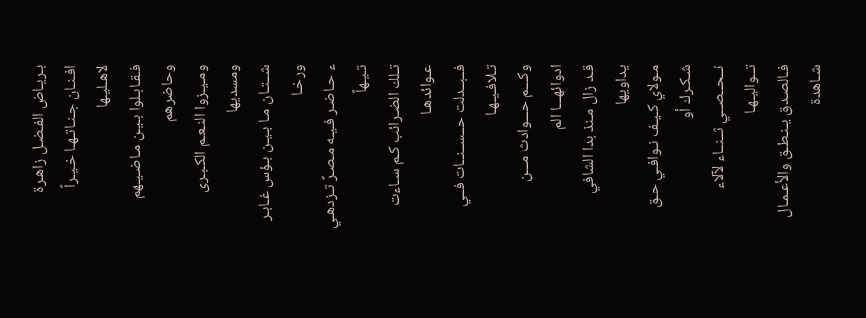بـريـاض الفـضـل زاهـرة
افـنـان جـنـاتـهـا خـيـراً لاهـليـها
فـقـابـلوا بـيـن مـاضـيـهم وحاضرهم
ومـيـزوا النـعـم الكـبـرى ومسديها
شــتـان مـا بـيـن بـؤس غـابـر ورخـا
ء حـاضـر فـيـه مـصـرٌ تـزدهـي تـيـهاً
تـلك الضـرائب كـم سـاءت عـوائدهـا
فــبــدلت حــســنــات فــي تـلافـيـهـا
وكـــم حـــوادث مـــن ادوائهـــا الم
قـد زال مـنذ بدا الشافي يداويها
مـولاي كـيـف نـوافـي حـق شـكـرك أو
نــحــصــي ثــنــاء لآلاء تــواليـهـا
فـالصـدق يـنـطـق والأعـمـال شـاهدة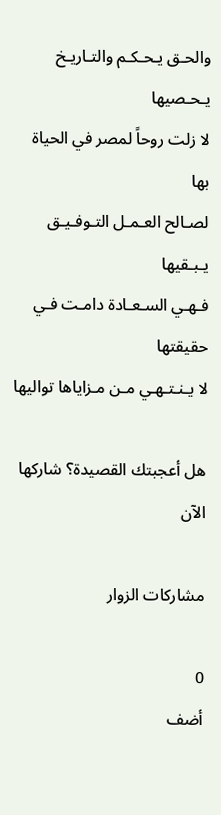والحـق يـحـكـم والتـاريـخ يـحـصيها
لا زلت روحاً لمصر في الحياة بها
لصـالح العـمـل التـوفـيـق يـبـقيها
فـهـي السـعـادة دامـت فـي حقيقتها
لا يـنـتـهـي مـن مـزاياها تواليها

هل أعجبتك القصيدة؟ شاركها الآن

مشاركات الزوار

0
أضف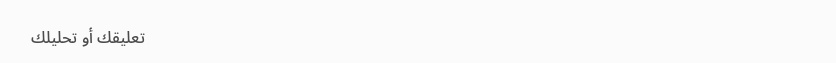تعليقك أو تحليلك